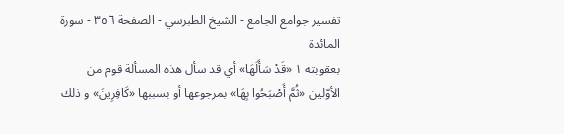تفسير جوامع الجامع - الشيخ الطبرسي - الصفحة ٣٥٦ - سورة المائدة
بعقوبته ١ «قَدْ سَأَلَهَا» أي قد سأل هذه المسألة قوم من الأوّلين «ثُمَّ أَصْبَحُوا بِهَا» بمرجوعها أو بسببها «كَافِرِينَ» و ذلك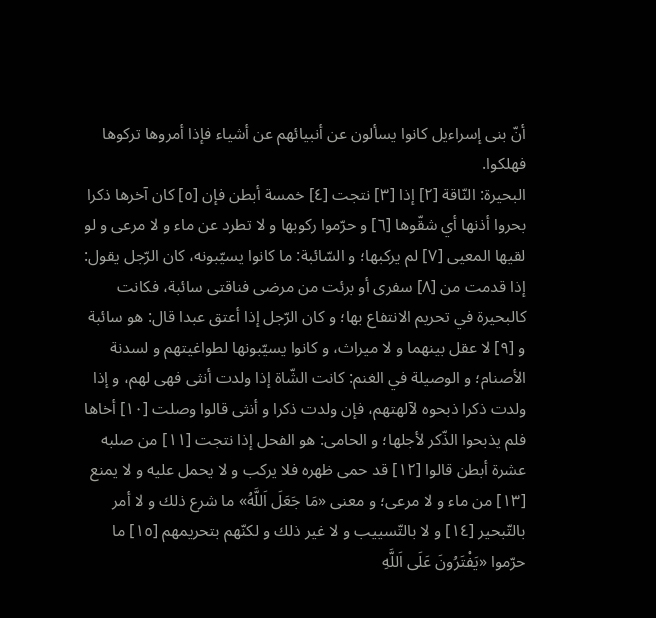أنّ بنى إسراءيل كانوا يسألون عن أنبيائهم عن أشياء فإذا أمروها تركوها فهلكوا.
البحيرة: النّاقة [٢] إذا [٣] نتجت [٤] خمسة أبطن فإن [٥] كان آخرها ذكرا بحروا أذنها أي شقّوها [٦] و حرّموا ركوبها و لا تطرد عن ماء و لا مرعى و لو لقيها المعيى [٧] لم يركبها؛ و السّائبة: ما كانوا يسيّبونه، كان الرّجل يقول: إذا قدمت من [٨] سفرى أو برئت من مرضى فناقتى سائبة، فكانت كالبحيرة في تحريم الانتفاع بها؛ و كان الرّجل إذا أعتق عبدا قال: هو سائبة و [٩] لا عقل بينهما و لا ميراث، و كانوا يسيّبونها لطواغيتهم و لسدنة الأصنام؛ و الوصيلة في الغنم: كانت الشّاة إذا ولدت أنثى فهى لهم، و إذا ولدت ذكرا ذبحوه لآلهتهم، فإن ولدت ذكرا و أنثى قالوا وصلت [١٠] أخاها فلم يذبحوا الذّكر لأجلها؛ و الحامى: هو الفحل إذا نتجت [١١] من صلبه عشرة أبطن قالوا [١٢] قد حمى ظهره فلا يركب و لا يحمل عليه و لا يمنع [١٣] من ماء و لا مرعى؛ و معنى «مَا جَعَلَ اَللَّهُ» ما شرع ذلك و لا أمر بالتّبحير [١٤] و لا بالتّسييب و لا غير ذلك و لكنّهم بتحريمهم [١٥] ما حرّموا «يَفْتَرُونَ عَلَى اَللَّهِ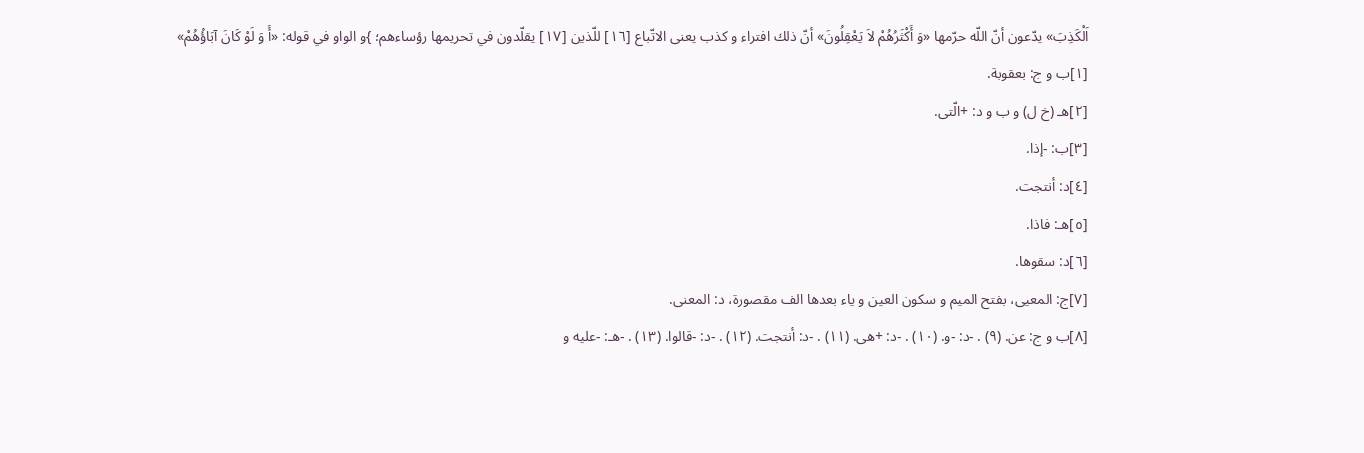اَلْكَذِبَ» يدّعون أنّ اللّه حرّمها «وَ أَكْثَرُهُمْ لاَ يَعْقِلُونَ» أنّ ذلك افتراء و كذب يعنى الاتّباع [١٦] للّذين [١٧] يقلّدون في تحريمها رؤساءهم؛ }و الواو في قوله: «أَ وَ لَوْ كَانَ آبَاؤُهُمْ»
[١]ب و ج: بعقوبة.
[٢]هـ (خ ل) و ب و د: +الّتى.
[٣]ب: -إذا.
[٤]د: أنتجت.
[٥]هـ: فاذا.
[٦]د: سقوها.
[٧]ج: المعيى، بفتح الميم و سكون العين و ياء بعدها الف مقصورة، د: المعنى.
[٨]ب و ج: عن. (٩) . -د: -و. (١٠) . -د: +هى. (١١) . -د: أنتجت. (١٢) . -د: -قالوا. (١٣) . -هـ: -عليه و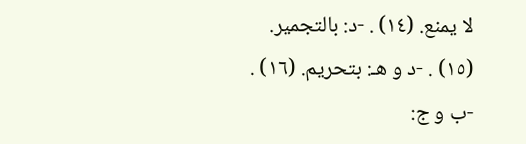لا يمنع. (١٤) . -د: بالتجمير. (١٥) . -د و هـ: بتحريم. (١٦) . -ب و ج: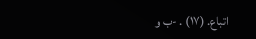اتباع. (١٧) . -ب و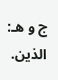ج و هـ: الذين.